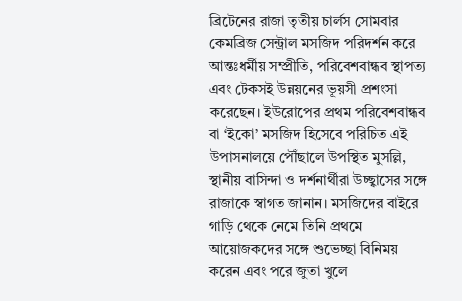ব্রিটেনের রাজা তৃতীয় চার্লস সোমবার কেমব্রিজ সেন্ট্রাল মসজিদ পরিদর্শন করে আন্তঃধর্মীয় সম্প্রীতি, পরিবেশবান্ধব স্থাপত্য এবং টেকসই উন্নয়নের ভূয়সী প্রশংসা করেছেন। ইউরোপের প্রথম পরিবেশবান্ধব বা ‘ইকো’ মসজিদ হিসেবে পরিচিত এই উপাসনালয়ে পৌঁছালে উপস্থিত মুসল্লি, স্থানীয় বাসিন্দা ও দর্শনার্থীরা উচ্ছ্বাসের সঙ্গে রাজাকে স্বাগত জানান। মসজিদের বাইরে গাড়ি থেকে নেমে তিনি প্রথমে আয়োজকদের সঙ্গে শুভেচ্ছা বিনিময় করেন এবং পরে জুতা খুলে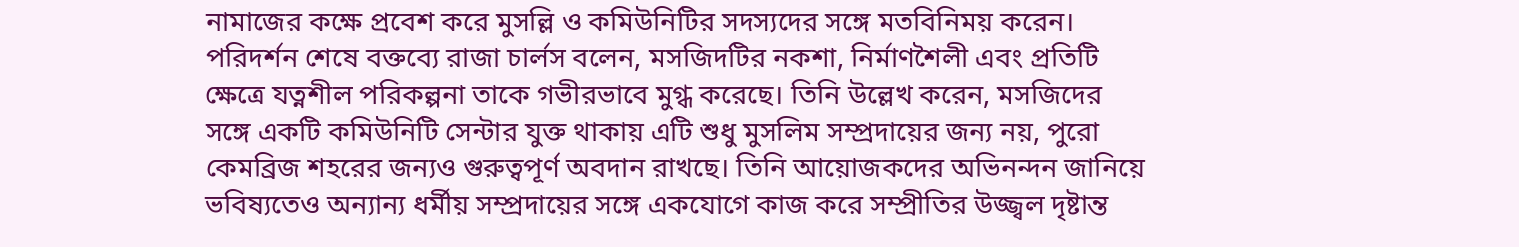নামাজের কক্ষে প্রবেশ করে মুসল্লি ও কমিউনিটির সদস্যদের সঙ্গে মতবিনিময় করেন।
পরিদর্শন শেষে বক্তব্যে রাজা চার্লস বলেন, মসজিদটির নকশা, নির্মাণশৈলী এবং প্রতিটি ক্ষেত্রে যত্নশীল পরিকল্পনা তাকে গভীরভাবে মুগ্ধ করেছে। তিনি উল্লেখ করেন, মসজিদের সঙ্গে একটি কমিউনিটি সেন্টার যুক্ত থাকায় এটি শুধু মুসলিম সম্প্রদায়ের জন্য নয়, পুরো কেমব্রিজ শহরের জন্যও গুরুত্বপূর্ণ অবদান রাখছে। তিনি আয়োজকদের অভিনন্দন জানিয়ে ভবিষ্যতেও অন্যান্য ধর্মীয় সম্প্রদায়ের সঙ্গে একযোগে কাজ করে সম্প্রীতির উজ্জ্বল দৃষ্টান্ত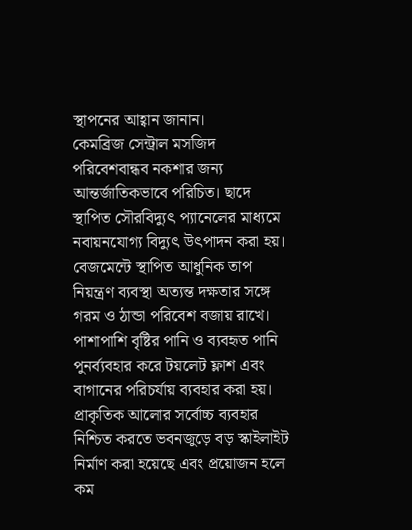স্থাপনের আহ্বান জানান।
কেমব্রিজ সেন্ট্রাল মসজিদ পরিবেশবান্ধব নকশার জন্য আন্তর্জাতিকভাবে পরিচিত। ছাদে স্থাপিত সৌরবিদ্যুৎ প্যানেলের মাধ্যমে নবায়নযোগ্য বিদ্যুৎ উৎপাদন করা হয়। বেজমেন্টে স্থাপিত আধুনিক তাপ নিয়ন্ত্রণ ব্যবস্থা অত্যন্ত দক্ষতার সঙ্গে গরম ও ঠান্ডা পরিবেশ বজায় রাখে। পাশাপাশি বৃষ্টির পানি ও ব্যবহৃত পানি পুনর্ব্যবহার করে টয়লেট ফ্লাশ এবং বাগানের পরিচর্যায় ব্যবহার করা হয়। প্রাকৃতিক আলোর সর্বোচ্চ ব্যবহার নিশ্চিত করতে ভবনজুড়ে বড় স্কাইলাইট নির্মাণ করা হয়েছে এবং প্রয়োজন হলে কম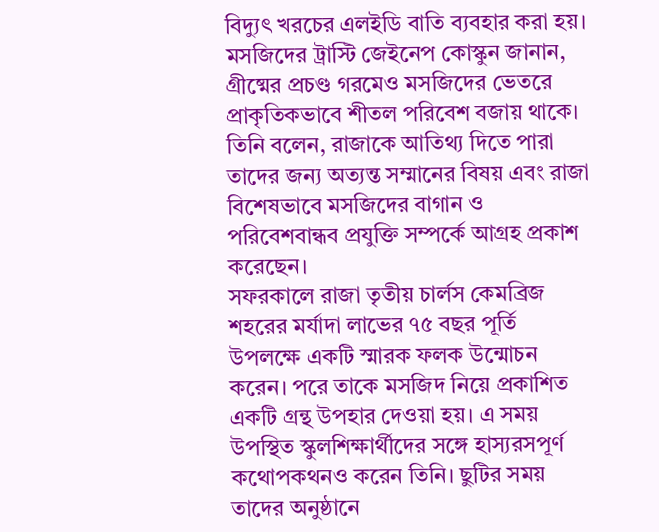বিদ্যুৎ খরচের এলইডি বাতি ব্যবহার করা হয়।
মসজিদের ট্রাস্টি জেইনেপ কোস্কুন জানান, গ্রীষ্মের প্রচণ্ড গরমেও মসজিদের ভেতরে প্রাকৃতিকভাবে শীতল পরিবেশ বজায় থাকে। তিনি বলেন, রাজাকে আতিথ্য দিতে পারা তাদের জন্য অত্যন্ত সম্মানের বিষয় এবং রাজা বিশেষভাবে মসজিদের বাগান ও পরিবেশবান্ধব প্রযুক্তি সম্পর্কে আগ্রহ প্রকাশ করেছেন।
সফরকালে রাজা তৃতীয় চার্লস কেমব্রিজ শহরের মর্যাদা লাভের ৭৫ বছর পূর্তি উপলক্ষে একটি স্মারক ফলক উন্মোচন করেন। পরে তাকে মসজিদ নিয়ে প্রকাশিত একটি গ্রন্থ উপহার দেওয়া হয়। এ সময় উপস্থিত স্কুলশিক্ষার্থীদের সঙ্গে হাস্যরসপূর্ণ কথোপকথনও করেন তিনি। ছুটির সময় তাদের অনুষ্ঠানে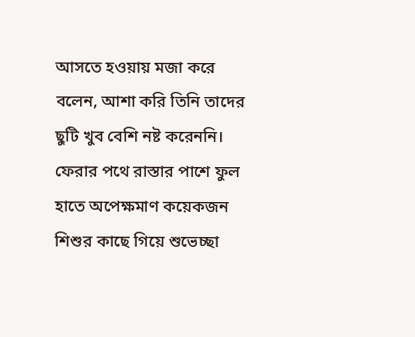আসতে হওয়ায় মজা করে বলেন, আশা করি তিনি তাদের ছুটি খুব বেশি নষ্ট করেননি। ফেরার পথে রাস্তার পাশে ফুল হাতে অপেক্ষমাণ কয়েকজন শিশুর কাছে গিয়ে শুভেচ্ছা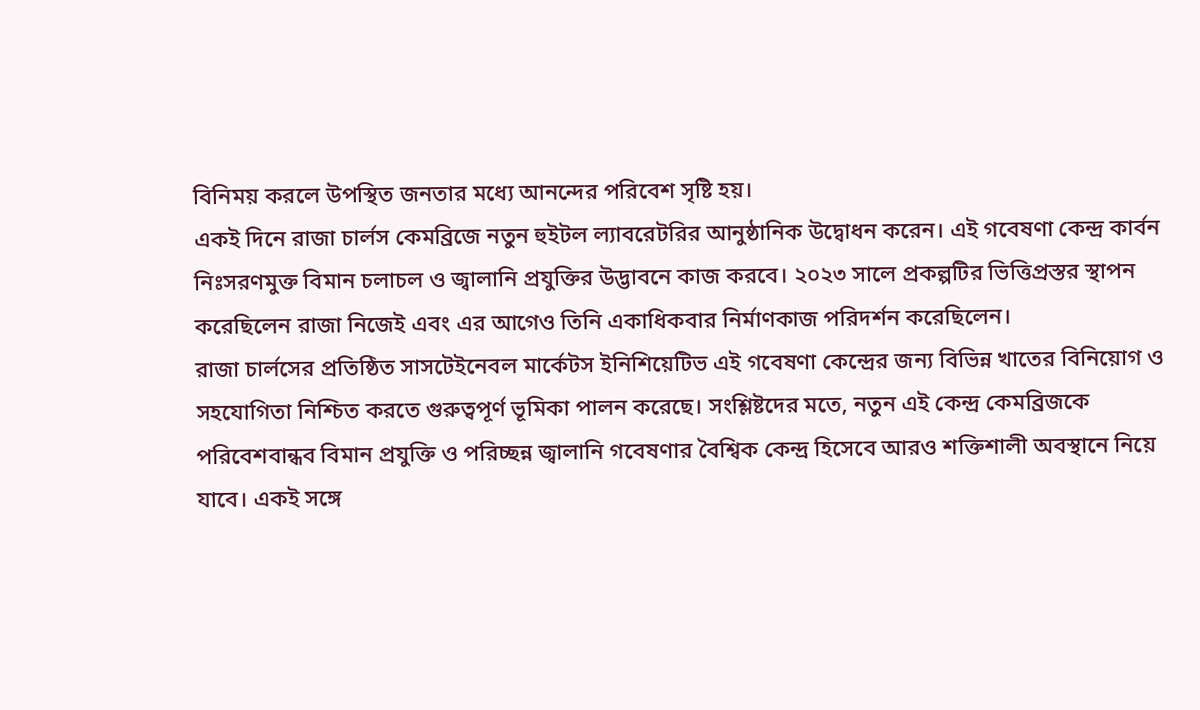বিনিময় করলে উপস্থিত জনতার মধ্যে আনন্দের পরিবেশ সৃষ্টি হয়।
একই দিনে রাজা চার্লস কেমব্রিজে নতুন হুইটল ল্যাবরেটরির আনুষ্ঠানিক উদ্বোধন করেন। এই গবেষণা কেন্দ্র কার্বন নিঃসরণমুক্ত বিমান চলাচল ও জ্বালানি প্রযুক্তির উদ্ভাবনে কাজ করবে। ২০২৩ সালে প্রকল্পটির ভিত্তিপ্রস্তর স্থাপন করেছিলেন রাজা নিজেই এবং এর আগেও তিনি একাধিকবার নির্মাণকাজ পরিদর্শন করেছিলেন।
রাজা চার্লসের প্রতিষ্ঠিত সাসটেইনেবল মার্কেটস ইনিশিয়েটিভ এই গবেষণা কেন্দ্রের জন্য বিভিন্ন খাতের বিনিয়োগ ও সহযোগিতা নিশ্চিত করতে গুরুত্বপূর্ণ ভূমিকা পালন করেছে। সংশ্লিষ্টদের মতে, নতুন এই কেন্দ্র কেমব্রিজকে পরিবেশবান্ধব বিমান প্রযুক্তি ও পরিচ্ছন্ন জ্বালানি গবেষণার বৈশ্বিক কেন্দ্র হিসেবে আরও শক্তিশালী অবস্থানে নিয়ে যাবে। একই সঙ্গে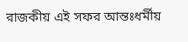রাজকীয় এই সফর আন্তঃধর্মীয়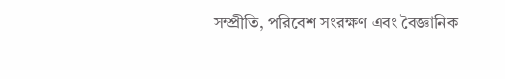সম্প্রীতি, পরিবেশ সংরক্ষণ এবং বৈজ্ঞানিক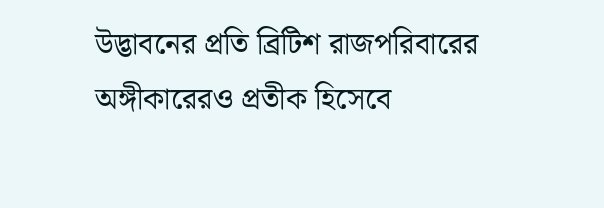উদ্ভাবনের প্রতি ব্রিটিশ রাজপরিবারের অঙ্গীকারেরও প্রতীক হিসেবে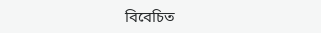বিবেচিত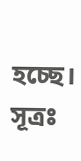হচ্ছে।
সূত্রঃ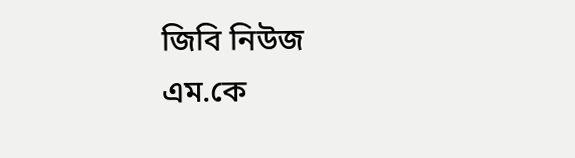জিবি নিউজ
এম.কে